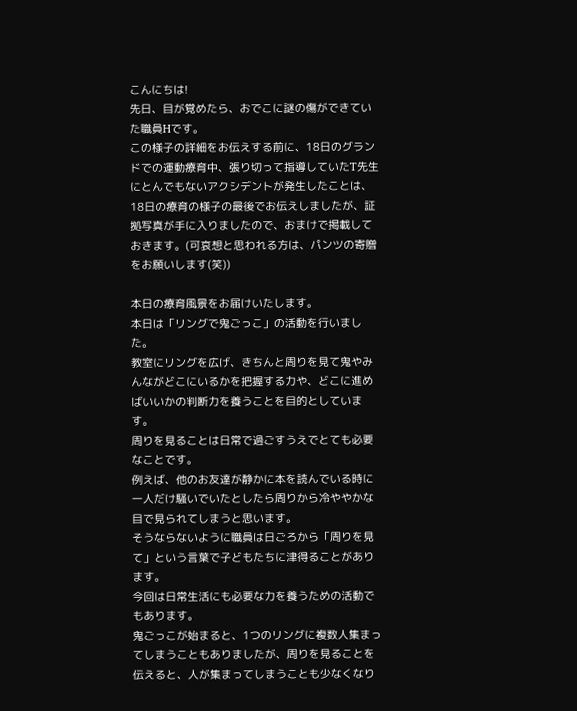こんにちは!
先日、目が覚めたら、おでこに謎の傷ができていた職員Hです。
この様子の詳細をお伝えする前に、18日のグランドでの運動療育中、張り切って指導していたT先生にとんでもないアクシデントが発生したことは、18日の療育の様子の最後でお伝えしましたが、証拠写真が手に入りましたので、おまけで掲載しておきます。(可哀想と思われる方は、パンツの寄贈をお願いします(笑))

本日の療育風景をお届けいたします。
本日は「リングで鬼ごっこ」の活動を行いました。
教室にリングを広げ、きちんと周りを見て鬼やみんながどこにいるかを把握する力や、どこに進めばいいかの判断力を養うことを目的としています。
周りを見ることは日常で過ごすうえでとても必要なことです。
例えば、他のお友達が静かに本を読んでいる時に一人だけ騒いでいたとしたら周りから冷ややかな目で見られてしまうと思います。
そうならないように職員は日ごろから「周りを見て」という言葉で子どもたちに津得ることがあります。
今回は日常生活にも必要な力を養うための活動でもあります。
鬼ごっこが始まると、1つのリングに複数人集まってしまうこともありましたが、周りを見ることを伝えると、人が集まってしまうことも少なくなり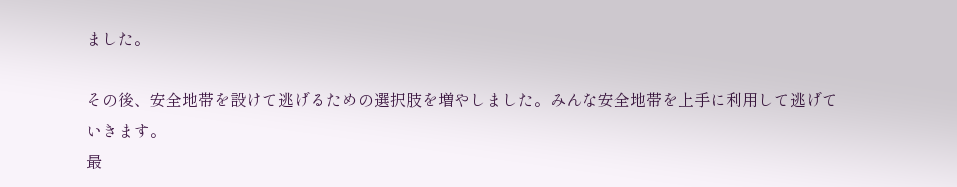ました。

その後、安全地帯を設けて逃げるための選択肢を増やしました。みんな安全地帯を上手に利用して逃げていきます。
最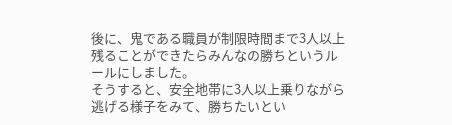後に、鬼である職員が制限時間まで3人以上残ることができたらみんなの勝ちというルールにしました。
そうすると、安全地帯に3人以上乗りながら逃げる様子をみて、勝ちたいとい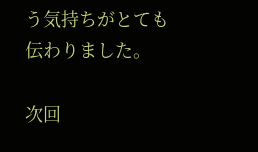う気持ちがとても伝わりました。

次回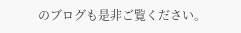のブログも是非ご覧ください。